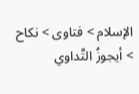الإسلام > فتاوى > نكاح > أيجوزُ التَّداوي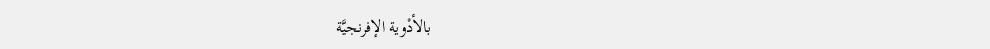بالأدْوية الإفرنجيَّة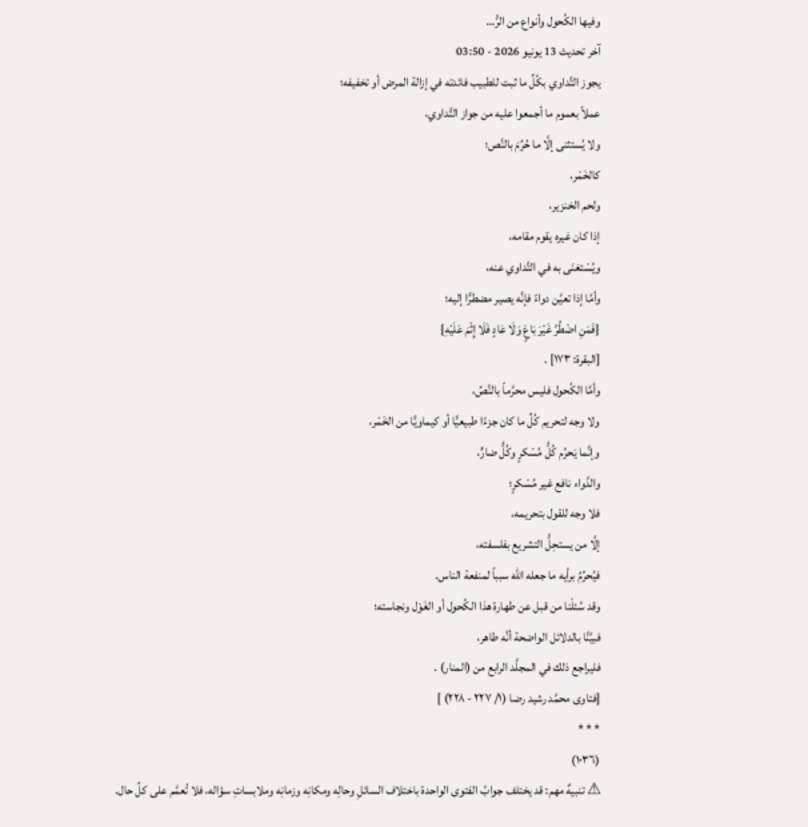وفيها الكُحول وأنواع من الرُّ…
آخر تحديث 13 يونيو 2026 - 03:50
يجوز التَّداوي بكُلِّ ما ثبت للطبيب فائدته في إزالة المرض أو تخفيفه؛
عملاً بعموم ما أجمعوا عليه من جواز التَّداوي،
ولا يُستثنى إلَّا ما حُرِّمَ بالنَّص؛
كالخَمْر،
ولحم الخنزير،
إذا كان غيره يقوم مقامه،
ويُسْتغنَى به في التَّداوي عنه،
وأمَّا إذا تعيَّن دواءً فإنَّه يصير مضطرًّا إليه؛
{فَمَنِ اضْطُرَّ غَيْرَ بَاغٍ وَلَا عَادٍ فَلَا إِثْمَ عَلَيْهِ}
[البقرة: ١٧٣] .
وأمَّا الكُحول فليس محرَّماً بالنَّصِّ،
ولا وجه لتحريم كُلِّ ما كان جزءًا طبيعيًّا أو كيماويًّا من الخَمْر،
وإنَّما يَحرُم كُلُّ مُسْكرٍ وكُلُّ ضارٍّ،
والدَّواء نافع غير مُسْكرٍ؛
فلا وجه للقول بتحريمه،
إلَّا من يستحِلُّ التشريع بفلسفته،
فيُحرِّمُ برأيه ما جعله الله سبباً لمنفعة الناس.
وقد سُئلْنا من قبل عن طهارة هذا الكُحول أو الغَوْل ونجاسته؛
فبيَّنَّا بالدلائل الواضحة أنَّه طاهر،
فليراجع ذلك في المجلَّد الرابع من (المنار) .
[فتاوى محمَّد رشيد رضا (١/ ٢٢٧ - ٢٢٨) ]
* * *
(١٠٣٦)
⚠ تنبيهٌ مهم: قد يختلف جوابُ الفتوى الواحدة باختلاف السائلِ وحالِه ومكانِه وزمانِه وملابساتِ سؤاله، فلا تُعمَّم على كلِّ حال.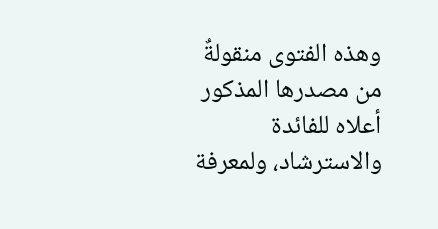وهذه الفتوى منقولةٌ من مصدرها المذكور أعلاه للفائدة والاسترشاد، ولمعرفة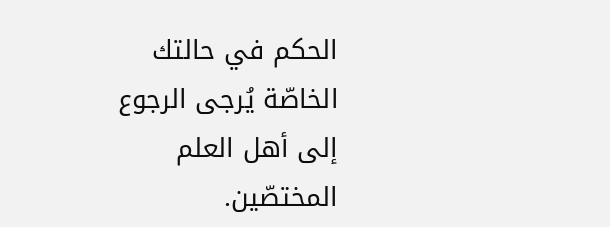الحكم في حالتك الخاصّة يُرجى الرجوع إلى أهل العلم المختصّين.